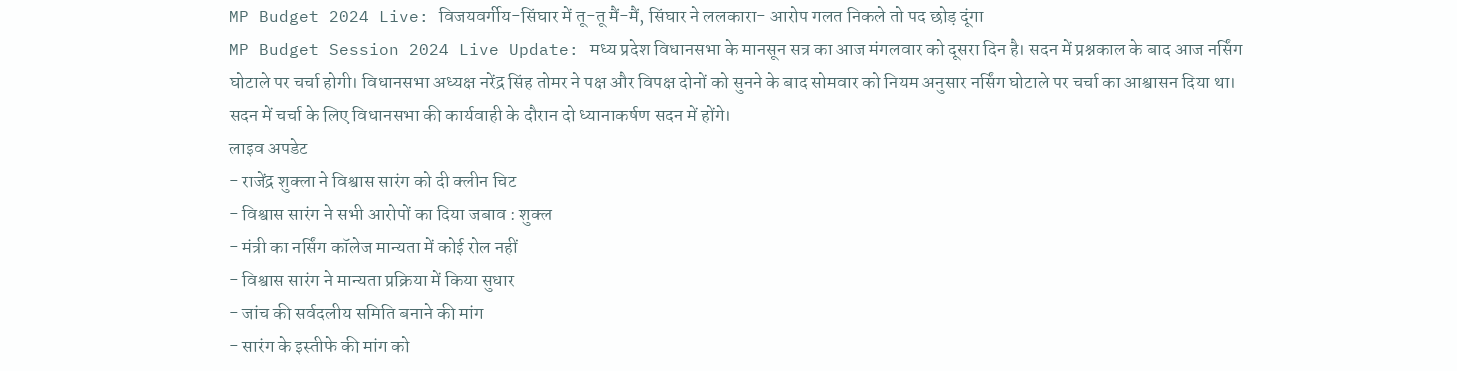MP Budget 2024 Live: विजयवर्गीय-सिंघार में तू-तू मैं-मैं, सिंघार ने ललकारा- आरोप गलत निकले तो पद छोड़ दूंगा
MP Budget Session 2024 Live Update: मध्य प्रदेश विधानसभा के मानसून सत्र का आज मंगलवार को दूसरा दिन है। सदन में प्रश्नकाल के बाद आज नर्सिंग घोटाले पर चर्चा होगी। विधानसभा अध्यक्ष नरेंद्र सिंह तोमर ने पक्ष और विपक्ष दोनों को सुनने के बाद सोमवार को नियम अनुसार नर्सिंग घोटाले पर चर्चा का आश्वासन दिया था। सदन में चर्चा के लिए विधानसभा की कार्यवाही के दौरान दो ध्यानाकर्षण सदन में होंगे।
लाइव अपडेट
- राजेंद्र शुक्ला ने विश्वास सारंग को दी क्लीन चिट
- विश्वास सारंग ने सभी आरोपों का दिया जबाव : शुक्ल
- मंत्री का नर्सिंग कॉलेज मान्यता में कोई रोल नहीं
- विश्वास सारंग ने मान्यता प्रक्रिया में किया सुधार
- जांच की सर्वदलीय समिति बनाने की मांग
- सारंग के इस्तीफे की मांग को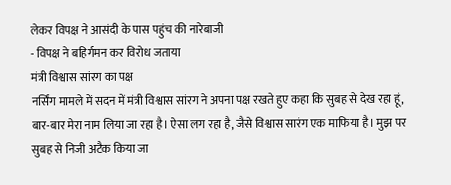लेकर विपक्ष ने आसंदी के पास पहुंच की नारेबाजी
- विपक्ष ने बहिर्गमन कर विरोध जताया
मंत्री विश्वास सांरग का पक्ष
नर्सिंग मामले में सदन में मंत्री विश्वास सांरग ने अपना पक्ष रखते हुए कहा कि सुबह से देख रहा हूं, बार-बार मेरा नाम लिया जा रहा है। ऐसा लग रहा है, जैसे विश्वास सारंग एक माफिया है। मुझ पर सुबह से निजी अटैक किया जा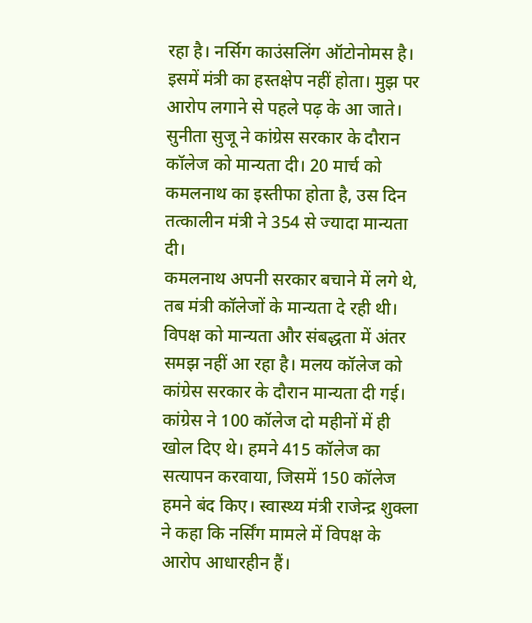रहा है। नर्सिग काउंसलिंग ऑटोनोमस है। इसमें मंत्री का हस्तक्षेप नहीं होता। मुझ पर आरोप लगाने से पहले पढ़ के आ जाते। सुनीता सुजू ने कांग्रेस सरकार के दौरान कॉलेज को मान्यता दी। 20 मार्च को कमलनाथ का इस्तीफा होता है, उस दिन तत्कालीन मंत्री ने 354 से ज्यादा मान्यता दी।
कमलनाथ अपनी सरकार बचाने में लगे थे, तब मंत्री कॉलेजों के मान्यता दे रही थी। विपक्ष को मान्यता और संबद्धता में अंतर समझ नहीं आ रहा है। मलय कॉलेज को कांग्रेस सरकार के दौरान मान्यता दी गई। कांग्रेस ने 100 कॉलेज दो महीनों में ही खोल दिए थे। हमने 415 कॉलेज का सत्यापन करवाया, जिसमें 150 कॉलेज हमने बंद किए। स्वास्थ्य मंत्री राजेन्द्र शुक्ला ने कहा कि नर्सिंग मामले में विपक्ष के आरोप आधारहीन हैं।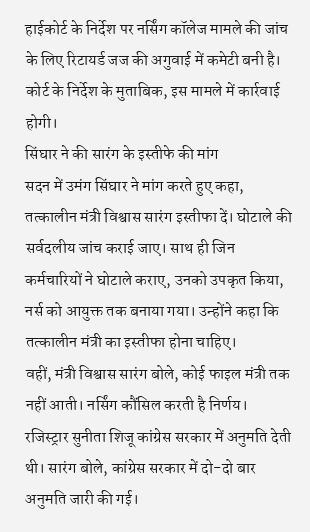हाईकोर्ट के निर्देश पर नर्सिंग कॉलेज मामले की जांच के लिए रिटायर्ड जज की अगुवाई में कमेटी बनी है। कोर्ट के निर्देश के मुताबिक, इस मामले में कार्रवाई होगी।
सिंघार ने की सारंग के इस्तीफे की मांग
सदन में उमंग सिंघार ने मांग करते हुए कहा, तत्कालीन मंत्री विश्वास सारंग इस्तीफा दें। घोटाले की सर्वदलीय जांच कराई जाए। साथ ही जिन कर्मचारियों ने घोटाले कराए, उनको उपकृत किया, नर्स को आयुक्त तक बनाया गया। उन्होंने कहा कि तत्कालीन मंत्री का इस्तीफा होना चाहिए।
वहीं, मंत्री विश्वास सारंग बोले, कोई फाइल मंत्री तक नहीं आती। नर्सिंग कौंसिल करती है निर्णय। रजिस्ट्रार सुनीता शिजू कांग्रेस सरकार में अनुमति देती थी। सारंग बोले, कांग्रेस सरकार में दो-दो बार अनुमति जारी की गई।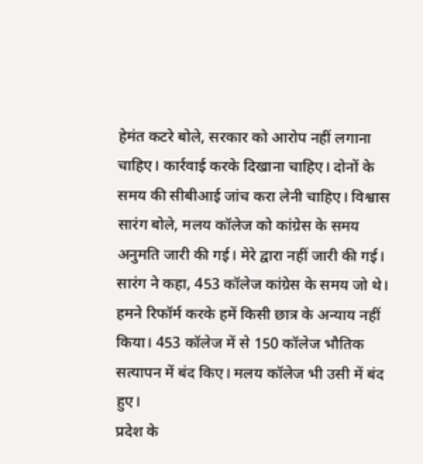हेमंत कटरे बोले, सरकार को आरोप नहीं लगाना चाहिए। कार्रवाई करके दिखाना चाहिए। दोनों के समय की सीबीआई जांच करा लेनी चाहिए। विश्वास सारंग बोले, मलय कॉलेज को कांग्रेस के समय अनुमति जारी की गई। मेरे द्वारा नहीं जारी की गई। सारंग ने कहा, 453 कॉलेज कांग्रेस के समय जो थे। हमने रिफॉर्म करके हमें किसी छात्र के अन्याय नहीं किया। 453 कॉलेज में से 150 कॉलेज भौतिक सत्यापन में बंद किए। मलय कॉलेज भी उसी में बंद हुए।
प्रदेश के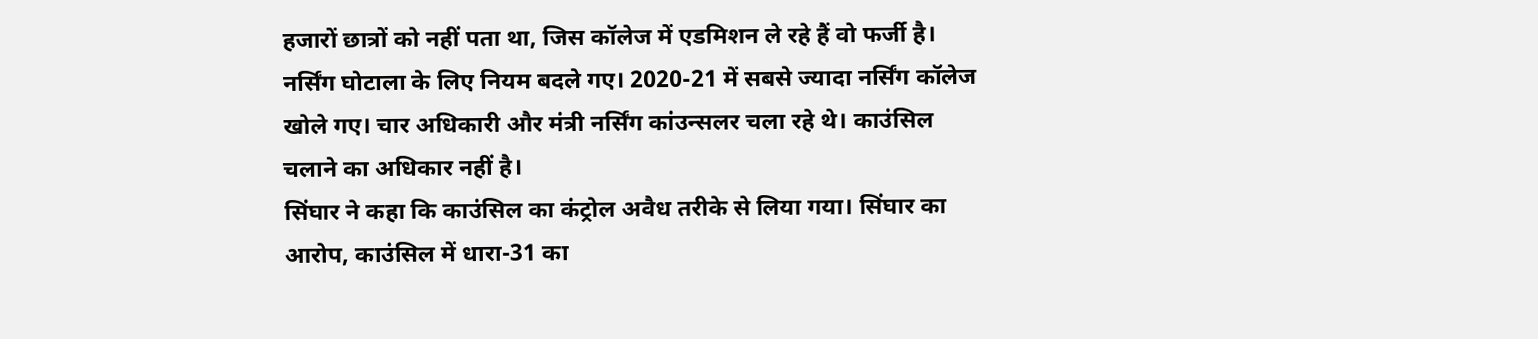हजारों छात्रों को नहीं पता था, जिस कॉलेज में एडमिशन ले रहे हैं वो फर्जी है। नर्सिंग घोटाला के लिए नियम बदले गए। 2020-21 में सबसे ज्यादा नर्सिंग कॉलेज खोले गए। चार अधिकारी और मंत्री नर्सिंग कांउन्सलर चला रहे थे। काउंसिल चलाने का अधिकार नहीं है।
सिंघार ने कहा कि काउंसिल का कंट्रोल अवैध तरीके से लिया गया। सिंघार का आरोप, काउंसिल में धारा-31 का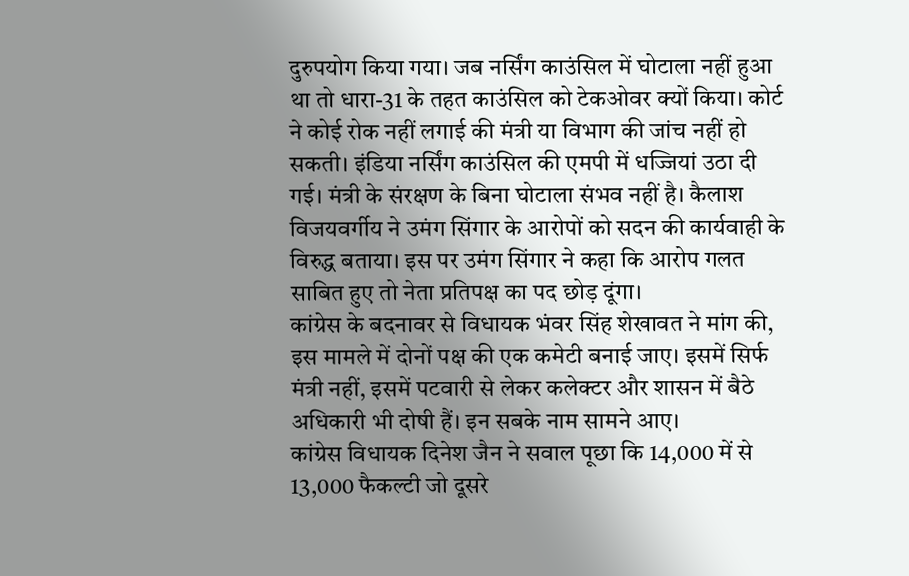दुरुपयोग किया गया। जब नर्सिंग काउंसिल में घोटाला नहीं हुआ था तो धारा-31 के तहत काउंसिल को टेकओवर क्यों किया। कोर्ट ने कोई रोक नहीं लगाई की मंत्री या विभाग की जांच नहीं हो सकती। इंडिया नर्सिंग काउंसिल की एमपी में धज्जियां उठा दी गई। मंत्री के संरक्षण के बिना घोटाला संभव नहीं है। कैलाश विजयवर्गीय ने उमंग सिंगार के आरोपों को सदन की कार्यवाही के विरुद्ध बताया। इस पर उमंग सिंगार ने कहा कि आरोप गलत साबित हुए तो नेता प्रतिपक्ष का पद छोड़ दूंगा।
कांग्रेस के बदनावर से विधायक भंवर सिंह शेखावत ने मांग की, इस मामले में दोनों पक्ष की एक कमेटी बनाई जाए। इसमें सिर्फ मंत्री नहीं, इसमें पटवारी से लेकर कलेक्टर और शासन में बैठे अधिकारी भी दोषी हैं। इन सबके नाम सामने आए।
कांग्रेस विधायक दिनेश जैन ने सवाल पूछा कि 14,000 में से 13,000 फैकल्टी जो दूसरे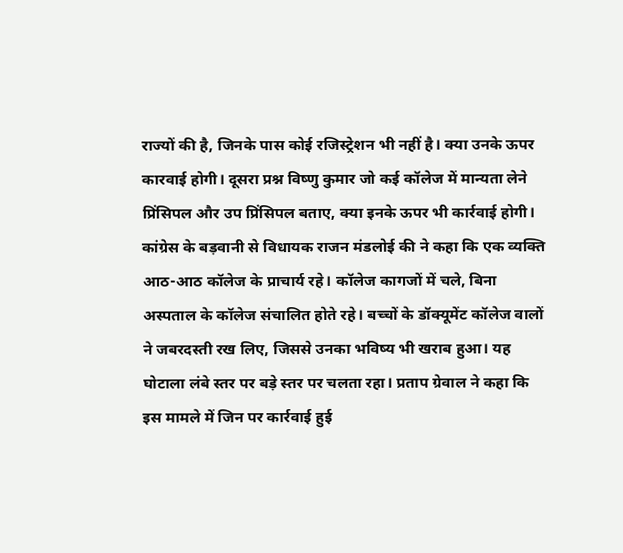राज्यों की है, जिनके पास कोई रजिस्ट्रेशन भी नहीं है। क्या उनके ऊपर कारवाई होगी। दूसरा प्रश्न विष्णु कुमार जो कई कॉलेज में मान्यता लेने प्रिंसिपल और उप प्रिंसिपल बताए, क्या इनके ऊपर भी कार्रवाई होगी।
कांग्रेस के बड़वानी से विधायक राजन मंडलोई की ने कहा कि एक व्यक्ति आठ-आठ कॉलेज के प्राचार्य रहे। कॉलेज कागजों में चले, बिना अस्पताल के कॉलेज संचालित होते रहे। बच्चों के डॉक्यूमेंट कॉलेज वालों ने जबरदस्ती रख लिए, जिससे उनका भविष्य भी खराब हुआ। यह घोटाला लंबे स्तर पर बड़े स्तर पर चलता रहा। प्रताप ग्रेवाल ने कहा कि इस मामले में जिन पर कार्रवाई हुई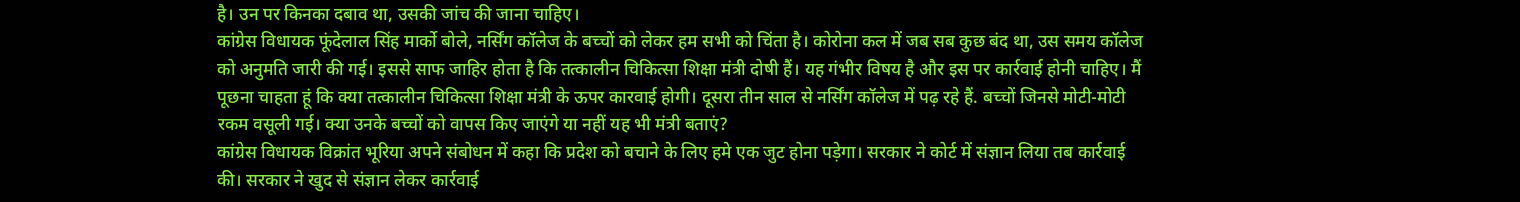है। उन पर किनका दबाव था, उसकी जांच की जाना चाहिए।
कांग्रेस विधायक फूंदेलाल सिंह मार्को बोले, नर्सिंग कॉलेज के बच्चों को लेकर हम सभी को चिंता है। कोरोना कल में जब सब कुछ बंद था, उस समय कॉलेज को अनुमति जारी की गई। इससे साफ जाहिर होता है कि तत्कालीन चिकित्सा शिक्षा मंत्री दोषी हैं। यह गंभीर विषय है और इस पर कार्रवाई होनी चाहिए। मैं पूछना चाहता हूं कि क्या तत्कालीन चिकित्सा शिक्षा मंत्री के ऊपर कारवाई होगी। दूसरा तीन साल से नर्सिंग कॉलेज में पढ़ रहे हैं. बच्चों जिनसे मोटी-मोटी रकम वसूली गई। क्या उनके बच्चों को वापस किए जाएंगे या नहीं यह भी मंत्री बताएं?
कांग्रेस विधायक विक्रांत भूरिया अपने संबोधन में कहा कि प्रदेश को बचाने के लिए हमे एक जुट होना पड़ेगा। सरकार ने कोर्ट में संज्ञान लिया तब कार्रवाई की। सरकार ने खुद से संज्ञान लेकर कार्रवाई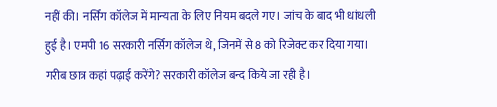नहीं की। नर्सिग कॉलेज में मान्यता के लिए नियम बदले गए। जांच के बाद भी धांधली हुई है। एमपी 16 सरकारी नर्सिग कॉलेज थे, जिनमें से 8 को रिजेक्ट कर दिया गया। गरीब छात्र कहां पढ़ाई करेंगे? सरकारी कॉलेज बन्द किये जा रही है।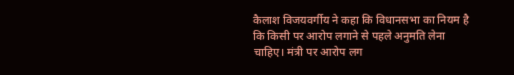कैलाश विजयवर्गीय ने कहा कि विधानसभा का नियम है कि किसी पर आरोप लगाने से पहले अनुमति लेना चाहिए। मंत्री पर आरोप लग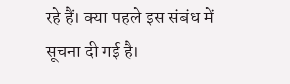रहे हैं। क्या पहले इस संबंध में सूचना दी गई है।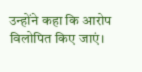उन्होंने कहा कि आरोप विलोपित किए जाएं।